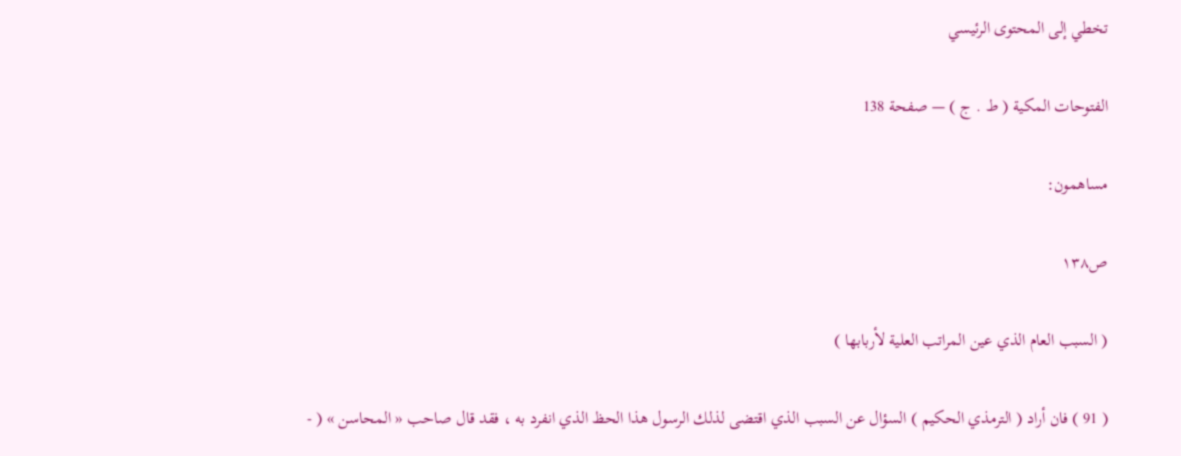تخطي إلى المحتوى الرئيسي

الفتوحات المكية ( ط . ج ) — صفحة 138

مساهمون:

ص١٣٨

( السبب العام الذي عين المراتب العلية لأربابها )

( 91 ) فان أراد ( الترمذي الحكيم ) السؤال عن السبب الذي اقتضى لذلك الرسول هذا الحظ الذي انفرد به ، فقد قال صاحب « المحاسن » ( -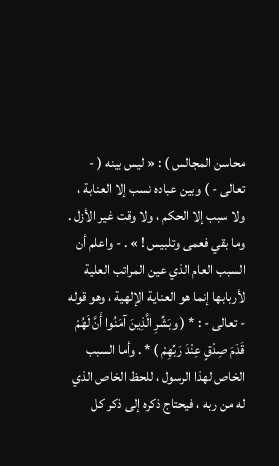محاسن المجالس ) : « ليس بينه ( - تعالى - ) وبين عباده نسب إلا العنابة ، ولا سبب إلا الحكم ، ولا وقت غير الأزل . وما بقي فعمى وتلبيس ! » . - واعلم أن السبب العام الذي عين المراتب العلية لأربابها إنما هو العناية الإلهية ، وهو قوله - تعالى - : * ( وبَشِّرِ الَّذِينَ آمَنُوا أَنَّ لَهُمْ قَدَمَ صِدْقٍ عِنْدَ رَبِّهِمْ ) * . وأما السبب الخاص لهذا الرسول ، للحظ الخاص الذي له من ربه ، فيحتاج ذكره إلى ذكر كل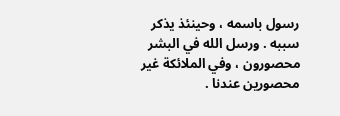رسول باسمه ، وحينئذ يذكر سببه . ورسل الله في البشر محصورون ، وفي الملائكة غير محصورين عندنا .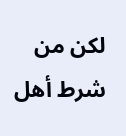لكن من شرط أهل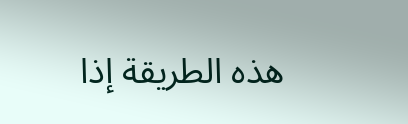هذه الطريقة إذا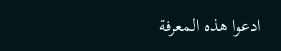ادعوا هذه المعرفة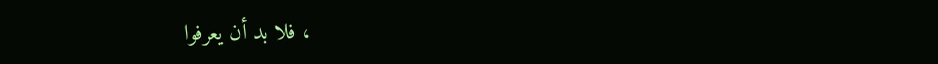، فلا بد أن يعرفوا